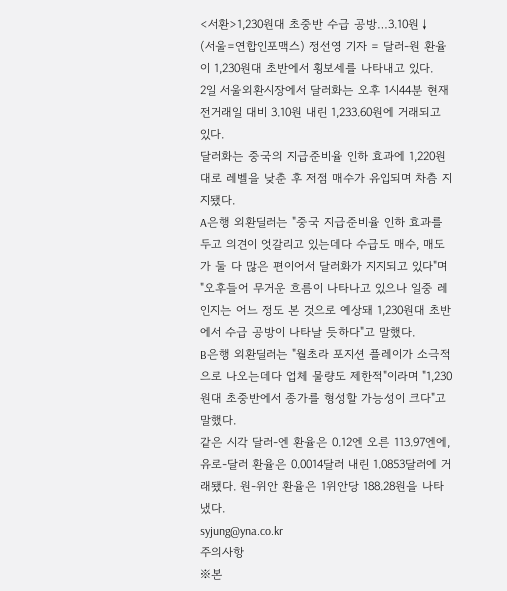<서환>1,230원대 초중반 수급 공방…3.10원↓
(서울=연합인포맥스) 정선영 기자 = 달러-원 환율이 1,230원대 초반에서 횡보세를 나타내고 있다.
2일 서울외환시장에서 달러화는 오후 1시44분 현재 전거래일 대비 3.10원 내린 1,233.60원에 거래되고 있다.
달러화는 중국의 지급준비율 인하 효과에 1,220원대로 레벨을 낮춘 후 저점 매수가 유입되며 차츰 지지됐다.
A은행 외환딜러는 "중국 지급준비율 인하 효과를 두고 의견이 엇갈리고 있는데다 수급도 매수, 매도가 둘 다 많은 편이어서 달러화가 지지되고 있다"며 "오후들어 무거운 흐름이 나타나고 있으나 일중 레인지는 어느 정도 본 것으로 예상돼 1,230원대 초반에서 수급 공방이 나타날 듯하다"고 말했다.
B은행 외환딜러는 "월초라 포지션 플레이가 소극적으로 나오는데다 업체 물량도 제한적"이라며 "1,230원대 초중반에서 종가를 형성할 가능성이 크다"고 말했다.
같은 시각 달러-엔 환율은 0.12엔 오른 113.97엔에, 유로-달러 환율은 0.0014달러 내린 1.0853달러에 거래됐다. 원-위안 환율은 1위안당 188.28원을 나타냈다.
syjung@yna.co.kr
주의사항
※본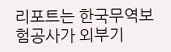리포트는 한국무역보험공사가 외부기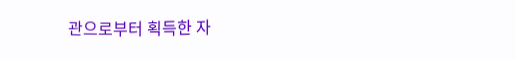관으로부터 획득한 자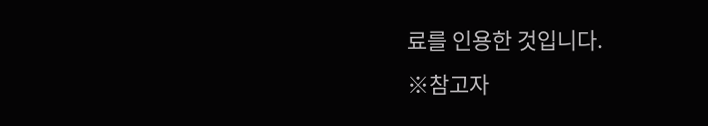료를 인용한 것입니다.
※참고자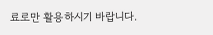료로만 활용하시기 바랍니다.